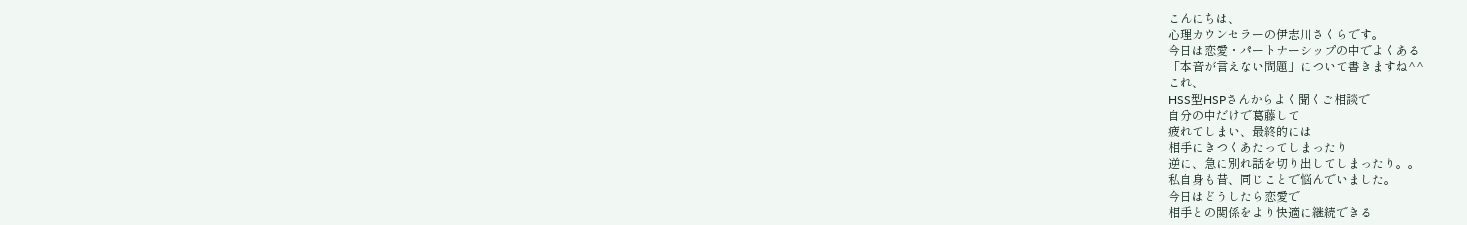こんにちは、
心理カウンセラーの伊志川さくらです。
今日は恋愛・パートナーシップの中でよくある
「本音が言えない問題」について書きますね^^
これ、
HSS型HSPさんからよく聞くご相談で
自分の中だけで葛藤して
疲れてしまい、最終的には
相手にきつくあたってしまったり
逆に、急に別れ話を切り出してしまったり。。
私自身も昔、同じことで悩んでいました。
今日はどうしたら恋愛で
相手との関係をより快適に継続できる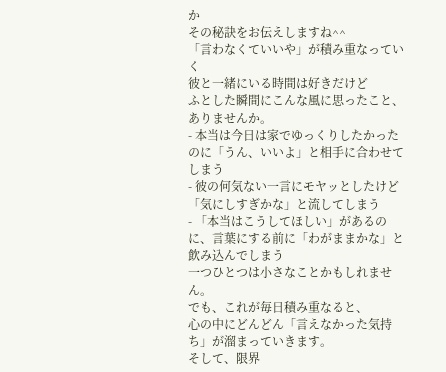か
その秘訣をお伝えしますね^^
「言わなくていいや」が積み重なっていく
彼と一緒にいる時間は好きだけど
ふとした瞬間にこんな風に思ったこと、ありませんか。
- 本当は今日は家でゆっくりしたかったのに「うん、いいよ」と相手に合わせてしまう
- 彼の何気ない一言にモヤッとしたけど「気にしすぎかな」と流してしまう
- 「本当はこうしてほしい」があるのに、言葉にする前に「わがままかな」と飲み込んでしまう
一つひとつは小さなことかもしれません。
でも、これが毎日積み重なると、
心の中にどんどん「言えなかった気持ち」が溜まっていきます。
そして、限界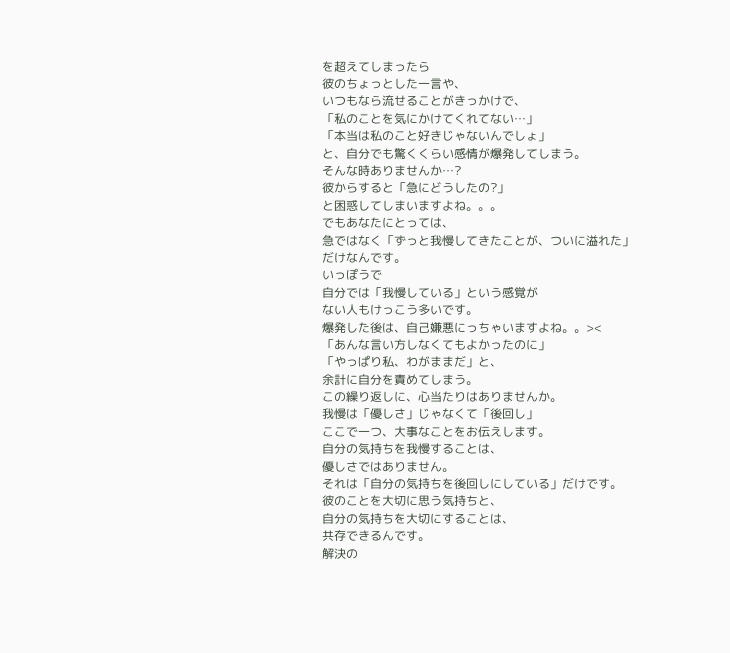を超えてしまったら
彼のちょっとした一言や、
いつもなら流せることがきっかけで、
「私のことを気にかけてくれてない…」
「本当は私のこと好きじゃないんでしょ」
と、自分でも驚くくらい感情が爆発してしまう。
そんな時ありませんか…?
彼からすると「急にどうしたの?」
と困惑してしまいますよね。。。
でもあなたにとっては、
急ではなく「ずっと我慢してきたことが、ついに溢れた」
だけなんです。
いっぽうで
自分では「我慢している」という感覚が
ない人もけっこう多いです。
爆発した後は、自己嫌悪にっちゃいますよね。。><
「あんな言い方しなくてもよかったのに」
「やっぱり私、わがままだ」と、
余計に自分を責めてしまう。
この繰り返しに、心当たりはありませんか。
我慢は「優しさ」じゃなくて「後回し」
ここで一つ、大事なことをお伝えします。
自分の気持ちを我慢することは、
優しさではありません。
それは「自分の気持ちを後回しにしている」だけです。
彼のことを大切に思う気持ちと、
自分の気持ちを大切にすることは、
共存できるんです。
解決の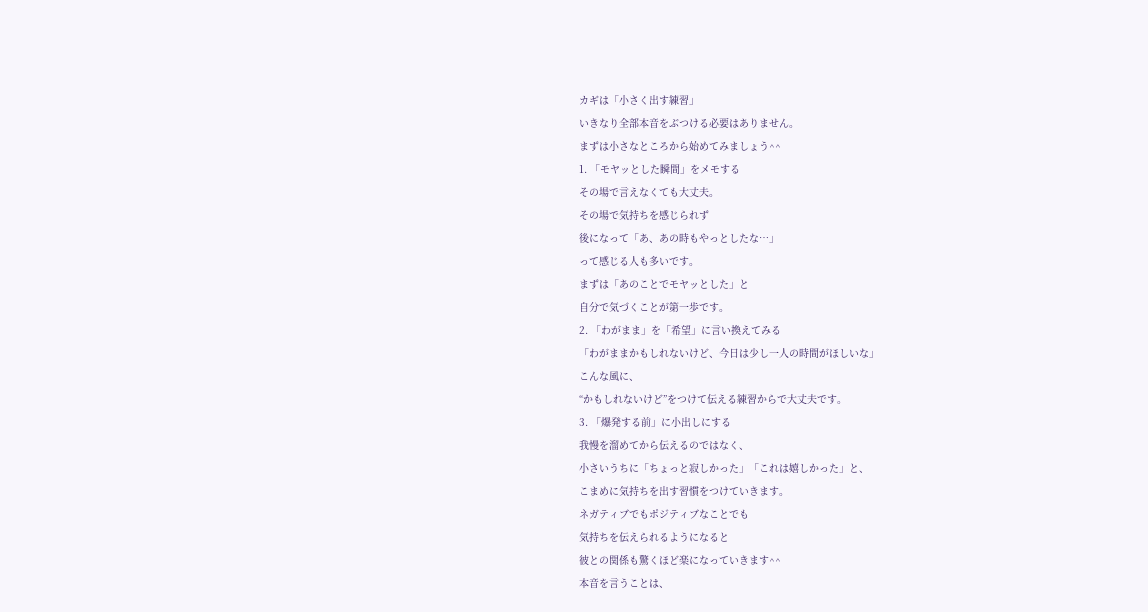カギは「小さく出す練習」
いきなり全部本音をぶつける必要はありません。
まずは小さなところから始めてみましょう^^
1. 「モヤッとした瞬間」をメモする
その場で言えなくても大丈夫。
その場で気持ちを感じられず
後になって「あ、あの時もやっとしたな…」
って感じる人も多いです。
まずは「あのことでモヤッとした」と
自分で気づくことが第一歩です。
2. 「わがまま」を「希望」に言い換えてみる
「わがままかもしれないけど、今日は少し一人の時間がほしいな」
こんな風に、
“かもしれないけど”をつけて伝える練習からで大丈夫です。
3. 「爆発する前」に小出しにする
我慢を溜めてから伝えるのではなく、
小さいうちに「ちょっと寂しかった」「これは嬉しかった」と、
こまめに気持ちを出す習慣をつけていきます。
ネガティブでもポジティブなことでも
気持ちを伝えられるようになると
彼との関係も驚くほど楽になっていきます^^
本音を言うことは、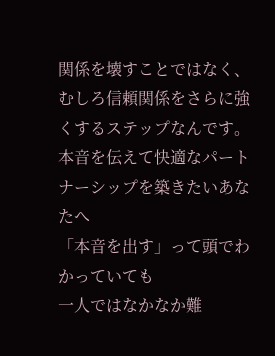関係を壊すことではなく、
むしろ信頼関係をさらに強くするステップなんです。
本音を伝えて快適なパートナーシップを築きたいあなたへ
「本音を出す」って頭でわかっていても
一人ではなかなか難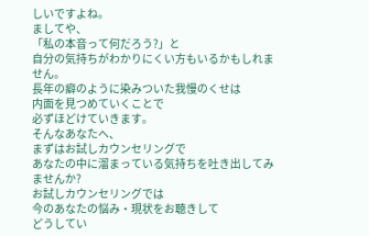しいですよね。
ましてや、
「私の本音って何だろう?」と
自分の気持ちがわかりにくい方もいるかもしれません。
長年の癖のように染みついた我慢のくせは
内面を見つめていくことで
必ずほどけていきます。
そんなあなたへ、
まずはお試しカウンセリングで
あなたの中に溜まっている気持ちを吐き出してみませんか?
お試しカウンセリングでは
今のあなたの悩み・現状をお聴きして
どうしてい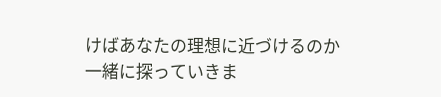けばあなたの理想に近づけるのか
一緒に探っていきま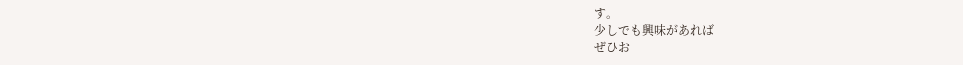す。
少しでも興味があれば
ぜひお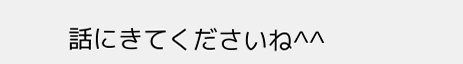話にきてくださいね^^